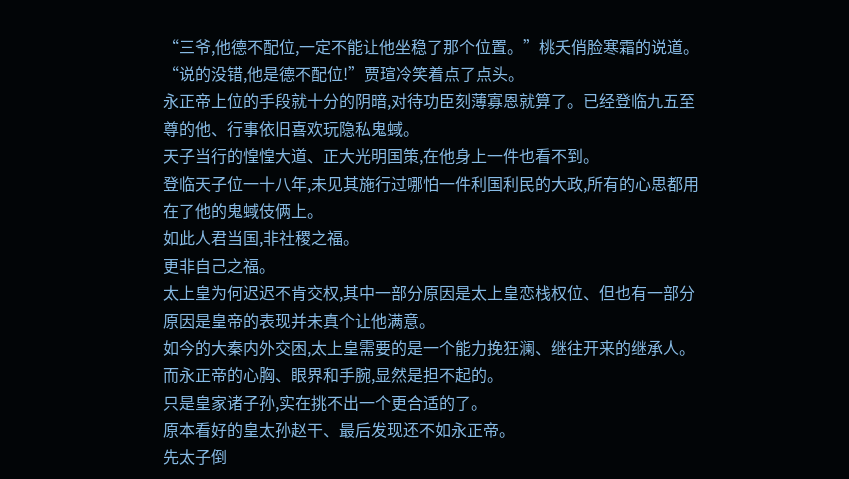“三爷,他德不配位,一定不能让他坐稳了那个位置。”桃夭俏脸寒霜的说道。
“说的没错,他是德不配位!”贾瑄冷笑着点了点头。
永正帝上位的手段就十分的阴暗,对待功臣刻薄寡恩就算了。已经登临九五至尊的他、行事依旧喜欢玩隐私鬼蜮。
天子当行的惶惶大道、正大光明国策,在他身上一件也看不到。
登临天子位一十八年,未见其施行过哪怕一件利国利民的大政,所有的心思都用在了他的鬼蜮伎俩上。
如此人君当国,非社稷之福。
更非自己之福。
太上皇为何迟迟不肯交权,其中一部分原因是太上皇恋栈权位、但也有一部分原因是皇帝的表现并未真个让他满意。
如今的大秦内外交困,太上皇需要的是一个能力挽狂澜、继往开来的继承人。
而永正帝的心胸、眼界和手腕,显然是担不起的。
只是皇家诸子孙,实在挑不出一个更合适的了。
原本看好的皇太孙赵干、最后发现还不如永正帝。
先太子倒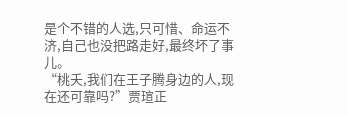是个不错的人选,只可惜、命运不济,自己也没把路走好,最终坏了事儿。
“桃夭,我们在王子腾身边的人,现在还可靠吗?”贾瑄正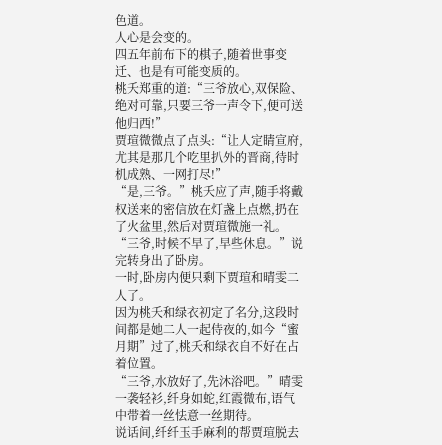色道。
人心是会变的。
四五年前布下的棋子,随着世事变迁、也是有可能变质的。
桃夭郑重的道:“三爷放心,双保险、绝对可靠,只要三爷一声令下,便可送他归西!”
贾瑄微微点了点头:“让人定睛宣府,尤其是那几个吃里扒外的晋商,待时机成熟、一网打尽!”
“是,三爷。”桃夭应了声,随手将戴权送来的密信放在灯盏上点燃,扔在了火盆里,然后对贾瑄微施一礼。
“三爷,时候不早了,早些休息。”说完转身出了卧房。
一时,卧房内便只剩下贾瑄和晴雯二人了。
因为桃夭和绿衣初定了名分,这段时间都是她二人一起侍夜的,如今“蜜月期”过了,桃夭和绿衣自不好在占着位置。
“三爷,水放好了,先沐浴吧。”晴雯一袭轻衫,纤身如蛇,红霞微布,语气中带着一丝怯意一丝期待。
说话间,纤纤玉手麻利的帮贾瑄脱去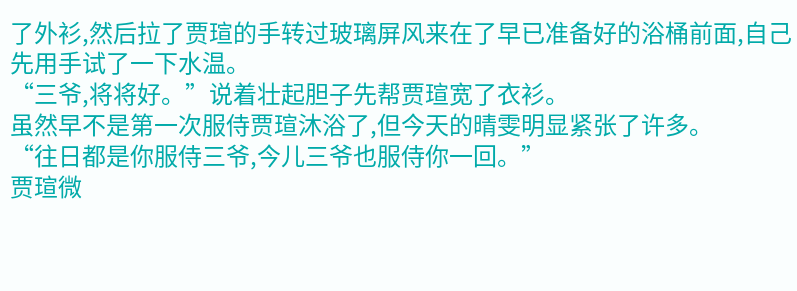了外衫,然后拉了贾瑄的手转过玻璃屏风来在了早已准备好的浴桶前面,自己先用手试了一下水温。
“三爷,将将好。”说着壮起胆子先帮贾瑄宽了衣衫。
虽然早不是第一次服侍贾瑄沐浴了,但今天的晴雯明显紧张了许多。
“往日都是你服侍三爷,今儿三爷也服侍你一回。”
贾瑄微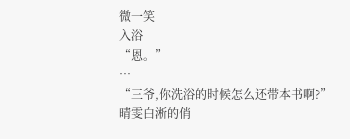微一笑
入浴
“恩。”
…
“三爷,你洗浴的时候怎么还带本书啊?”晴雯白淅的俏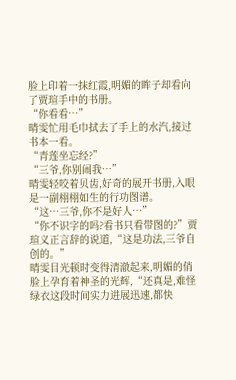脸上印着一抹红霞,明媚的眸子却看向了贾瑄手中的书册。
“你看看…”
晴雯忙用毛巾拭去了手上的水汽,接过书本一看。
“青莲坐忘经?”
“三爷,你别闹我…”
晴雯轻咬着贝齿,好奇的展开书册,入眼是一副栩栩如生的行功图谱。
“这…三爷,你不是好人…”
“你不识字的吗?看书只看带图的?”贾瑄义正言辞的说道,“这是功法,三爷自创的。”
晴雯目光顿时变得清澈起来,明媚的俏脸上孕育着神圣的光辉,“还真是,难怪绿衣这段时间实力进展迅速,都快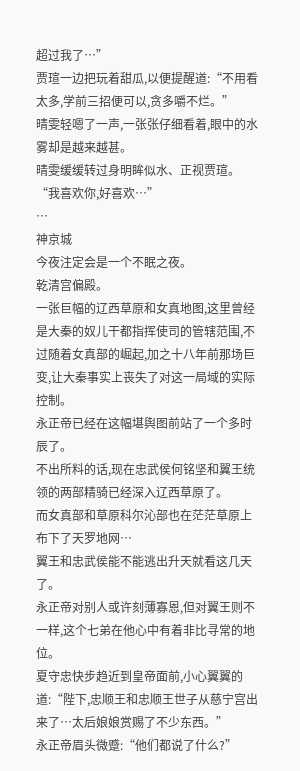超过我了…”
贾瑄一边把玩着甜瓜,以便提醒道:“不用看太多,学前三招便可以,贪多嚼不烂。”
晴雯轻嗯了一声,一张张仔细看着,眼中的水雾却是越来越甚。
晴雯缓缓转过身明眸似水、正视贾瑄。
“我喜欢你,好喜欢…”
…
神京城
今夜注定会是一个不眠之夜。
乾清宫偏殿。
一张巨幅的辽西草原和女真地图,这里曾经是大秦的奴儿干都指挥使司的管辖范围,不过随着女真部的崛起,加之十八年前那场巨变,让大秦事实上丧失了对这一局域的实际控制。
永正帝已经在这幅堪舆图前站了一个多时辰了。
不出所料的话,现在忠武侯何铭坚和翼王统领的两部精骑已经深入辽西草原了。
而女真部和草原科尔沁部也在茫茫草原上布下了天罗地网…
翼王和忠武侯能不能逃出升天就看这几天了。
永正帝对别人或许刻薄寡恩,但对翼王则不一样,这个七弟在他心中有着非比寻常的地位。
夏守忠快步趋近到皇帝面前,小心翼翼的道:“陛下,忠顺王和忠顺王世子从慈宁宫出来了…太后娘娘赏赐了不少东西。”
永正帝眉头微蹙:“他们都说了什么?”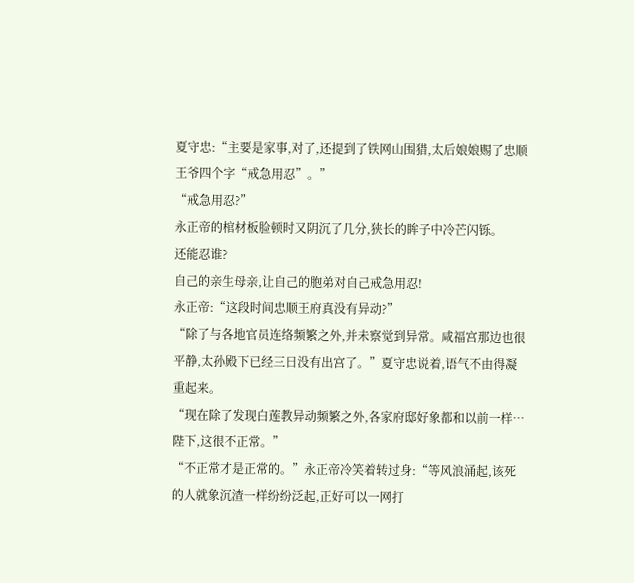夏守忠:“主要是家事,对了,还提到了铁网山围猎,太后娘娘赐了忠顺王爷四个字“戒急用忍”。”
“戒急用忍?”
永正帝的棺材板脸顿时又阴沉了几分,狭长的眸子中冷芒闪铄。
还能忍谁?
自己的亲生母亲,让自己的胞弟对自己戒急用忍!
永正帝:“这段时间忠顺王府真没有异动?”
“除了与各地官员连络频繁之外,并未察觉到异常。咸福宫那边也很平静,太孙殿下已经三日没有出宫了。”夏守忠说着,语气不由得凝重起来。
“现在除了发现白莲教异动频繁之外,各家府邸好象都和以前一样…陛下,这很不正常。”
“不正常才是正常的。”永正帝冷笑着转过身:“等风浪涌起,该死的人就象沉渣一样纷纷泛起,正好可以一网打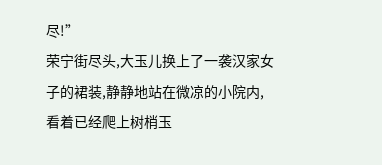尽!”
荣宁街尽头,大玉儿换上了一袭汉家女子的裙装,静静地站在微凉的小院内,看着已经爬上树梢玉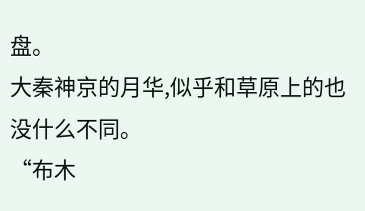盘。
大秦神京的月华,似乎和草原上的也没什么不同。
“布木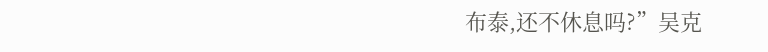布泰,还不休息吗?”吴克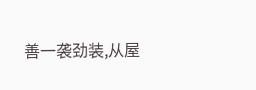善一袭劲装,从屋